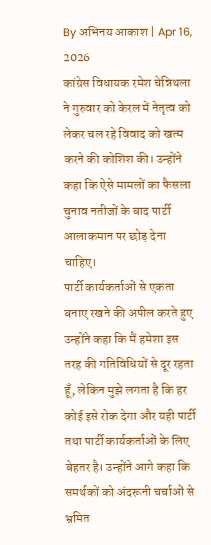By अभिनय आकाश | Apr 16, 2026
कांग्रेस विधायक रमेश चेन्निथला ने गुरुवार को केरल में नेतृत्व को लेकर चल रहे विवाद को खत्म करने की कोशिश की। उन्होंने कहा कि ऐसे मामलों का फैसला चुनाव नतीजों के बाद पार्टी आलाकमान पर छोड़ देना चाहिए।
पार्टी कार्यकर्ताओं से एकता बनाए रखने की अपील करते हुए उन्होंने कहा कि मैं हमेशा इस तरह की गतिविधियों से दूर रहता हूँ, लेकिन मुझे लगता है कि हर कोई इसे रोक देगा और यही पार्टी तथा पार्टी कार्यकर्ताओं के लिए बेहतर है। उन्होंने आगे कहा कि समर्थकों को अंदरूनी चर्चाओं से भ्रमित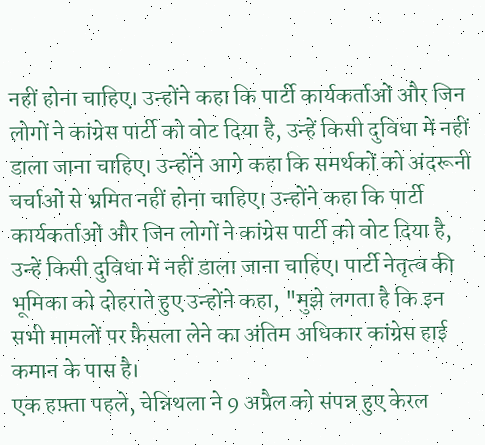नहीं होना चाहिए। उन्होंने कहा कि पार्टी कार्यकर्ताओं और जिन लोगों ने कांग्रेस पार्टी को वोट दिया है, उन्हें किसी दुविधा में नहीं डाला जाना चाहिए। उन्होंने आगे कहा कि समर्थकों को अंदरूनी चर्चाओं से भ्रमित नहीं होना चाहिए। उन्होंने कहा कि पार्टी कार्यकर्ताओं और जिन लोगों ने कांग्रेस पार्टी को वोट दिया है, उन्हें किसी दुविधा में नहीं डाला जाना चाहिए। पार्टी नेतृत्व की भूमिका को दोहराते हुए उन्होंने कहा, "मुझे लगता है कि इन सभी मामलों पर फ़ैसला लेने का अंतिम अधिकार कांग्रेस हाई कमान के पास है।
एक हफ़्ता पहले, चेन्निथला ने 9 अप्रैल को संपन्न हुए केरल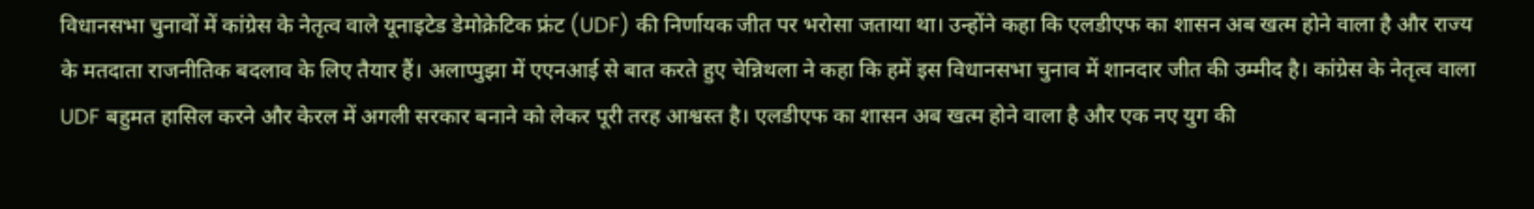विधानसभा चुनावों में कांग्रेस के नेतृत्व वाले यूनाइटेड डेमोक्रेटिक फ्रंट (UDF) की निर्णायक जीत पर भरोसा जताया था। उन्होंने कहा कि एलडीएफ का शासन अब खत्म होने वाला है और राज्य के मतदाता राजनीतिक बदलाव के लिए तैयार हैं। अलाप्पुझा में एएनआई से बात करते हुए चेन्निथला ने कहा कि हमें इस विधानसभा चुनाव में शानदार जीत की उम्मीद है। कांग्रेस के नेतृत्व वाला UDF बहुमत हासिल करने और केरल में अगली सरकार बनाने को लेकर पूरी तरह आश्वस्त है। एलडीएफ का शासन अब खत्म होने वाला है और एक नए युग की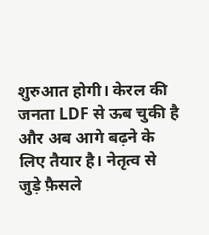शुरुआत होगी। केरल की जनता LDF से ऊब चुकी है और अब आगे बढ़ने के लिए तैयार है। नेतृत्व से जुड़े फ़ैसले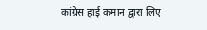कांग्रेस हाई कमान द्वारा लिए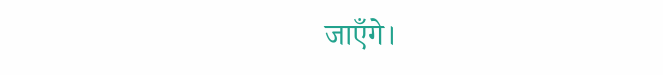जाएँगे।